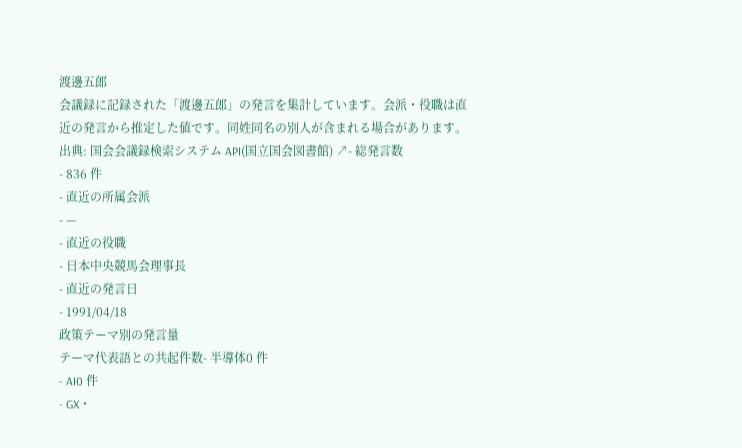渡邊五郎
会議録に記録された「渡邊五郎」の発言を集計しています。会派・役職は直近の発言から推定した値です。同姓同名の別人が含まれる場合があります。
出典: 国会会議録検索システム API(国立国会図書館) ↗- 総発言数
- 836 件
- 直近の所属会派
- —
- 直近の役職
- 日本中央競馬会理事長
- 直近の発言日
- 1991/04/18
政策テーマ別の発言量
テーマ代表語との共起件数- 半導体0 件
- AI0 件
- GX・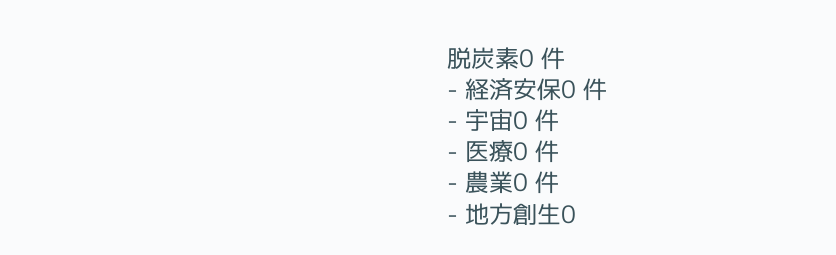脱炭素0 件
- 経済安保0 件
- 宇宙0 件
- 医療0 件
- 農業0 件
- 地方創生0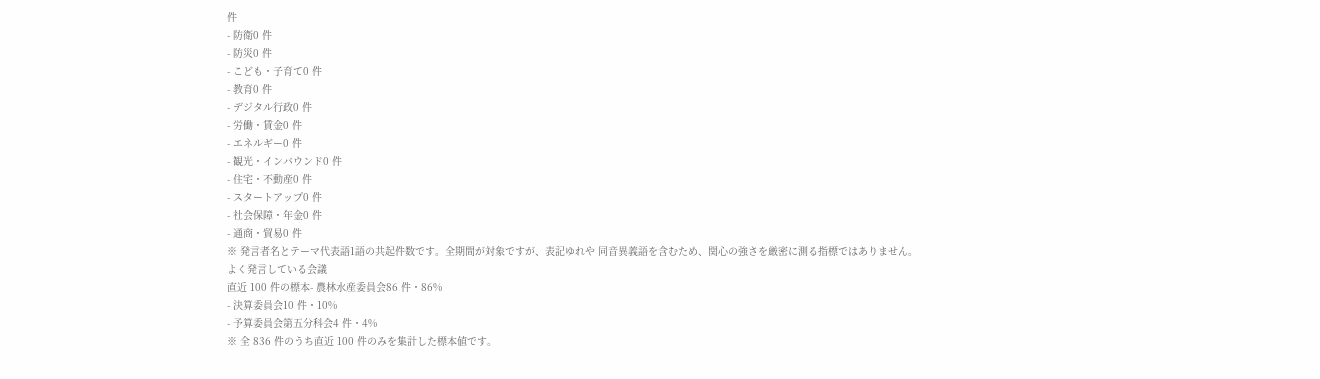件
- 防衛0 件
- 防災0 件
- こども・子育て0 件
- 教育0 件
- デジタル行政0 件
- 労働・賃金0 件
- エネルギー0 件
- 観光・インバウンド0 件
- 住宅・不動産0 件
- スタートアップ0 件
- 社会保障・年金0 件
- 通商・貿易0 件
※ 発言者名とテーマ代表語1語の共起件数です。全期間が対象ですが、表記ゆれや 同音異義語を含むため、関心の強さを厳密に測る指標ではありません。
よく発言している会議
直近 100 件の標本- 農林水産委員会86 件・86%
- 決算委員会10 件・10%
- 予算委員会第五分科会4 件・4%
※ 全 836 件のうち直近 100 件のみを集計した標本値です。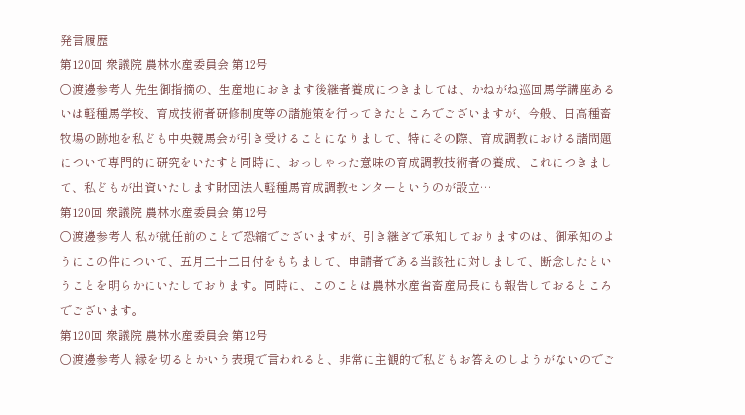発言履歴
第120回 衆議院 農林水産委員会 第12号
○渡邊参考人 先生御指摘の、生産地におきます後継者養成につきましては、かねがね巡回馬学講座あるいは軽種馬学校、育成技術者研修制度等の諸施策を行ってきたところでございますが、今般、日高種畜牧場の跡地を私ども中央競馬会が引き受けることになりまして、特にその際、育成調教における諸問題について専門的に研究をいたすと同時に、おっしゃった意味の育成調教技術者の養成、これにつきまして、私どもが出資いたします財団法人軽種馬育成調教センターというのが設立…
第120回 衆議院 農林水産委員会 第12号
○渡邊参考人 私が就任前のことで恐縮でございますが、引き継ぎで承知しておりますのは、御承知のようにこの件について、五月二十二日付をもちまして、申請者である当該社に対しまして、断念したということを明らかにいたしております。同時に、このことは農林水産省畜産局長にも報告しておるところでございます。
第120回 衆議院 農林水産委員会 第12号
○渡邊参考人 縁を切るとかいう表現で言われると、非常に主観的で私どもお答えのしようがないのでご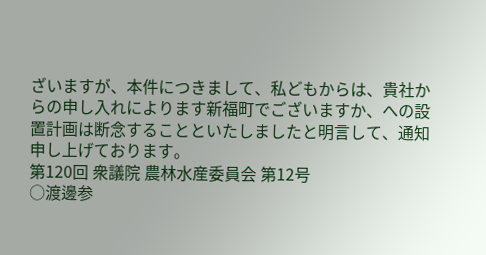ざいますが、本件につきまして、私どもからは、貴社からの申し入れによります新福町でございますか、への設置計画は断念することといたしましたと明言して、通知申し上げております。
第120回 衆議院 農林水産委員会 第12号
○渡邊参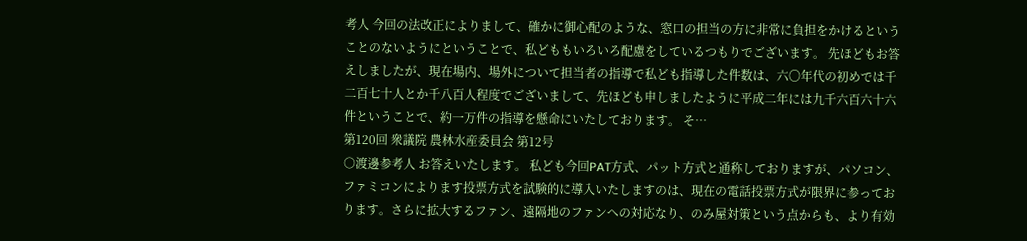考人 今回の法改正によりまして、確かに御心配のような、窓口の担当の方に非常に負担をかけるということのないようにということで、私どももいろいろ配慮をしているつもりでございます。 先ほどもお答えしましたが、現在場内、場外について担当者の指導で私ども指導した件数は、六〇年代の初めでは千二百七十人とか千八百人程度でございまして、先ほども申しましたように平成二年には九千六百六十六件ということで、約一万件の指導を懸命にいたしております。 そ…
第120回 衆議院 農林水産委員会 第12号
○渡邊参考人 お答えいたします。 私ども今回PAT方式、パット方式と通称しておりますが、パソコン、ファミコンによります投票方式を試験的に導入いたしますのは、現在の電話投票方式が限界に参っております。さらに拡大するファン、遠隔地のファンへの対応なり、のみ屋対策という点からも、より有効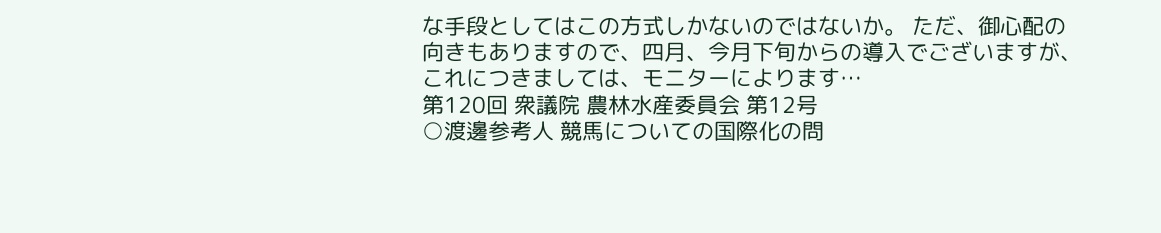な手段としてはこの方式しかないのではないか。 ただ、御心配の向きもありますので、四月、今月下旬からの導入でございますが、これにつきましては、モニターによります…
第120回 衆議院 農林水産委員会 第12号
○渡邊参考人 競馬についての国際化の問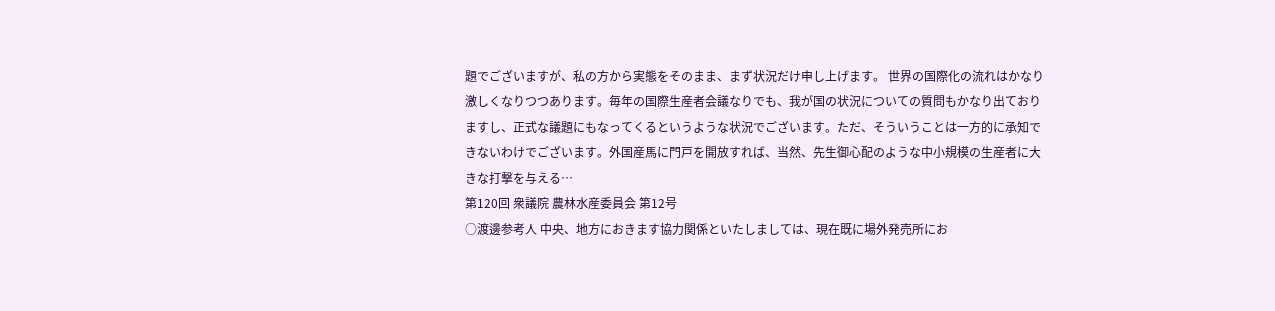題でございますが、私の方から実態をそのまま、まず状況だけ申し上げます。 世界の国際化の流れはかなり激しくなりつつあります。毎年の国際生産者会議なりでも、我が国の状況についての質問もかなり出ておりますし、正式な議題にもなってくるというような状況でございます。ただ、そういうことは一方的に承知できないわけでございます。外国産馬に門戸を開放すれば、当然、先生御心配のような中小規模の生産者に大きな打撃を与える…
第120回 衆議院 農林水産委員会 第12号
○渡邊参考人 中央、地方におきます協力関係といたしましては、現在既に場外発売所にお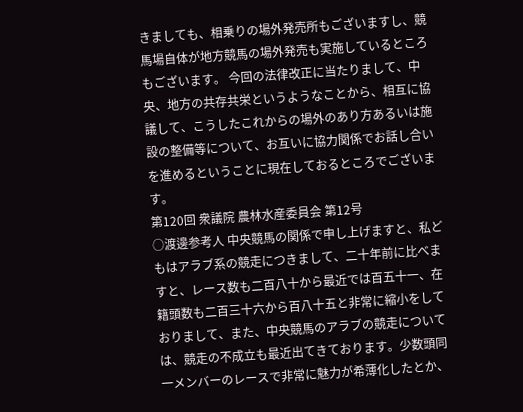きましても、相乗りの場外発売所もございますし、競馬場自体が地方競馬の場外発売も実施しているところもございます。 今回の法律改正に当たりまして、中央、地方の共存共栄というようなことから、相互に協議して、こうしたこれからの場外のあり方あるいは施設の整備等について、お互いに協力関係でお話し合いを進めるということに現在しておるところでございます。
第120回 衆議院 農林水産委員会 第12号
○渡邊参考人 中央競馬の関係で申し上げますと、私どもはアラブ系の競走につきまして、二十年前に比べますと、レース数も二百八十から最近では百五十一、在籍頭数も二百三十六から百八十五と非常に縮小をしておりまして、また、中央競馬のアラブの競走については、競走の不成立も最近出てきております。少数頭同一メンバーのレースで非常に魅力が希薄化したとか、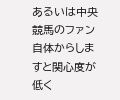あるいは中央競馬のファン自体からしますと関心度が低く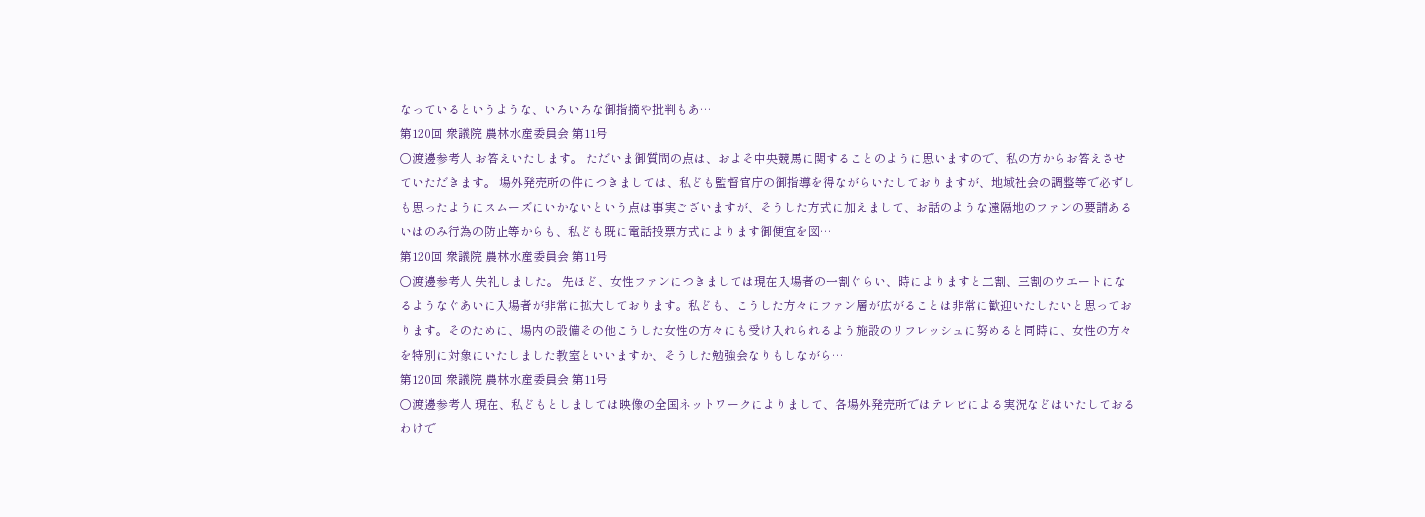なっているというような、いろいろな御指摘や批判もあ…
第120回 衆議院 農林水産委員会 第11号
○渡邊参考人 お答えいたします。 ただいま御質問の点は、およそ中央競馬に関することのように思いますので、私の方からお答えさせていただきます。 場外発売所の件につきましては、私ども監督官庁の御指導を得ながらいたしておりますが、地域社会の調整等で必ずしも思ったようにスムーズにいかないという点は事実ございますが、そうした方式に加えまして、お話のような遠隔地のファンの要請あるいはのみ行為の防止等からも、私ども既に電話投票方式によります御便宜を図…
第120回 衆議院 農林水産委員会 第11号
○渡邊参考人 失礼しました。 先ほど、女性ファンにつきましては現在入場者の一割ぐらい、時によりますと二割、三割のウエートになるようなぐあいに入場者が非常に拡大しております。私ども、こうした方々にファン層が広がることは非常に歓迎いたしたいと思っております。そのために、場内の設備その他こうした女性の方々にも受け入れられるよう施設のリフレッシュに努めると同時に、女性の方々を特別に対象にいたしました教室といいますか、そうした勉強会なりもしながら…
第120回 衆議院 農林水産委員会 第11号
○渡邊参考人 現在、私どもとしましては映像の全国ネットワークによりまして、各場外発売所ではテレビによる実況などはいたしておるわけで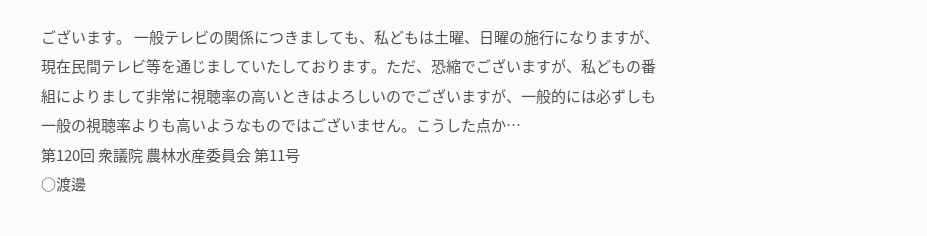ございます。 一般テレビの関係につきましても、私どもは土曜、日曜の施行になりますが、現在民間テレビ等を通じましていたしております。ただ、恐縮でございますが、私どもの番組によりまして非常に視聴率の高いときはよろしいのでございますが、一般的には必ずしも一般の視聴率よりも高いようなものではございません。こうした点か…
第120回 衆議院 農林水産委員会 第11号
○渡邊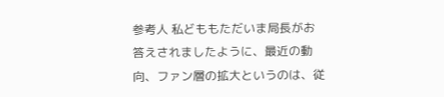参考人 私どももただいま局長がお答えされましたように、最近の動向、ファン層の拡大というのは、従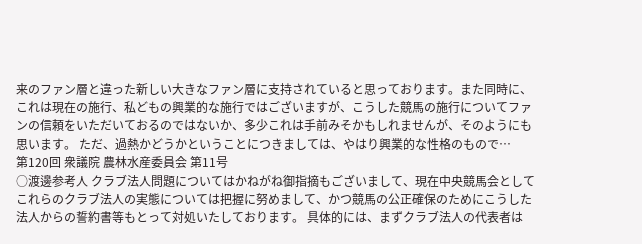来のファン層と違った新しい大きなファン層に支持されていると思っております。また同時に、これは現在の施行、私どもの興業的な施行ではございますが、こうした競馬の施行についてファンの信頼をいただいておるのではないか、多少これは手前みそかもしれませんが、そのようにも思います。 ただ、過熱かどうかということにつきましては、やはり興業的な性格のもので…
第120回 衆議院 農林水産委員会 第11号
○渡邊参考人 クラブ法人問題についてはかねがね御指摘もございまして、現在中央競馬会としてこれらのクラブ法人の実態については把握に努めまして、かつ競馬の公正確保のためにこうした法人からの誓約書等もとって対処いたしております。 具体的には、まずクラブ法人の代表者は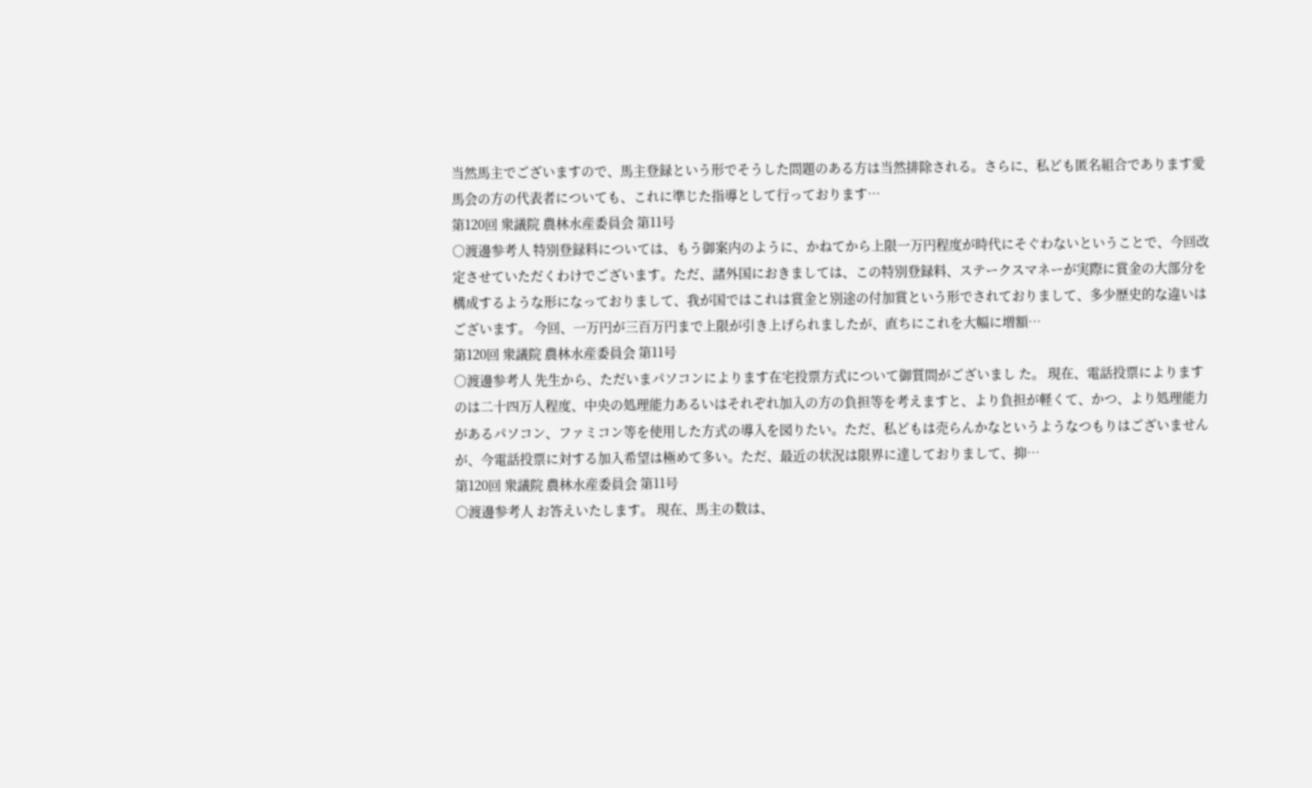当然馬主でございますので、馬主登録という形でそうした問題のある方は当然排除される。さらに、私ども匿名組合であります愛馬会の方の代表者についても、これに準じた指導として行っております…
第120回 衆議院 農林水産委員会 第11号
○渡邊参考人 特別登録料については、もう御案内のように、かねてから上限一万円程度が時代にそぐわないということで、今回改定させていただくわけでございます。ただ、諸外国におきましては、この特別登録料、ステークスマネーが実際に賞金の大部分を構成するような形になっておりまして、我が国ではこれは賞金と別途の付加賞という形でされておりまして、多少歴史的な違いはございます。 今回、一万円が三百万円まで上限が引き上げられましたが、直ちにこれを大幅に増額…
第120回 衆議院 農林水産委員会 第11号
○渡邊参考人 先生から、ただいまパソコンによります在宅投票方式について御質問がございまし た。 現在、電話投票によりますのは二十四万人程度、中央の処理能力あるいはそれぞれ加入の方の負担等を考えますと、より負担が軽くて、かつ、より処理能力があるパソコン、ファミコン等を使用した方式の導入を図りたい。ただ、私どもは売らんかなというようなつもりはございませんが、今電話投票に対する加入希望は極めて多い。ただ、最近の状況は限界に達しておりまして、抑…
第120回 衆議院 農林水産委員会 第11号
○渡邊参考人 お答えいたします。 現在、馬主の数は、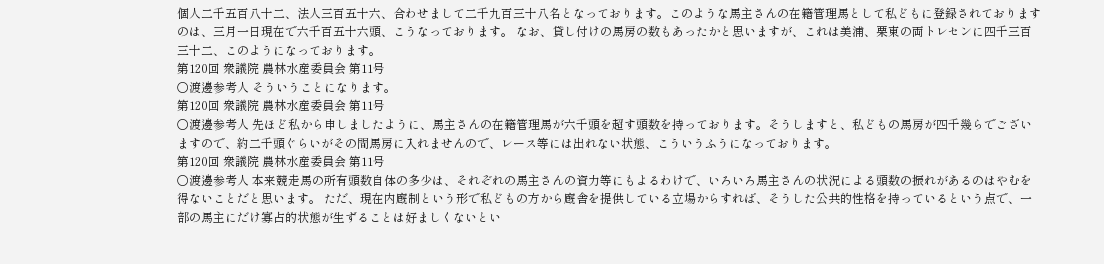個人二千五百八十二、法人三百五十六、合わせまして二千九百三十八名となっております。このような馬主さんの在籍管理馬として私どもに登録されておりますのは、三月一日現在で六千百五十六頭、こうなっております。 なお、貸し付けの馬房の数もあったかと思いますが、これは美浦、栗東の両トレセンに四千三百三十二、このようになっております。
第120回 衆議院 農林水産委員会 第11号
○渡邊参考人 そういうことになります。
第120回 衆議院 農林水産委員会 第11号
○渡邊参考人 先ほど私から申しましたように、馬主さんの在籍管理馬が六千頭を超す頭数を持っております。そうしますと、私どもの馬房が四千幾らでございますので、約二千頭ぐらいがその間馬房に入れませんので、レース等には出れない状態、こういうふうになっております。
第120回 衆議院 農林水産委員会 第11号
○渡邊参考人 本来競走馬の所有頭数自体の多少は、それぞれの馬主さんの資力等にもよるわけで、いろいろ馬主さんの状況による頭数の振れがあるのはやむを得ないことだと思います。 ただ、現在内廐制という形で私どもの方から廐舎を提供している立場からすれば、そうした公共的性格を持っているという点で、一部の馬主にだけ寡占的状態が生ずることは好ましくないとい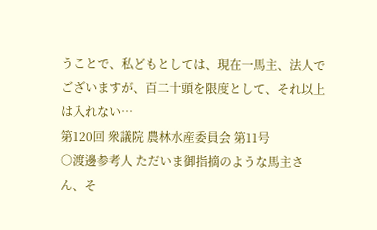うことで、私どもとしては、現在一馬主、法人でございますが、百二十頭を限度として、それ以上は入れない…
第120回 衆議院 農林水産委員会 第11号
○渡邊参考人 ただいま御指摘のような馬主さん、そ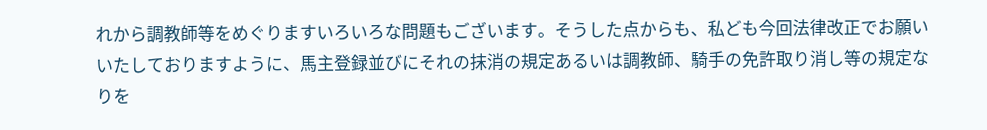れから調教師等をめぐりますいろいろな問題もございます。そうした点からも、私ども今回法律改正でお願いいたしておりますように、馬主登録並びにそれの抹消の規定あるいは調教師、騎手の免許取り消し等の規定なりを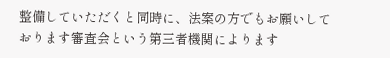整備していただくと同時に、法案の方でもお願いしております審査会という第三者機関によります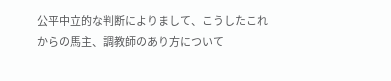公平中立的な判断によりまして、こうしたこれからの馬主、調教師のあり方について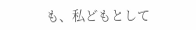も、私どもとして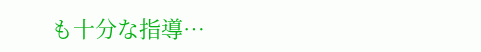も十分な指導…